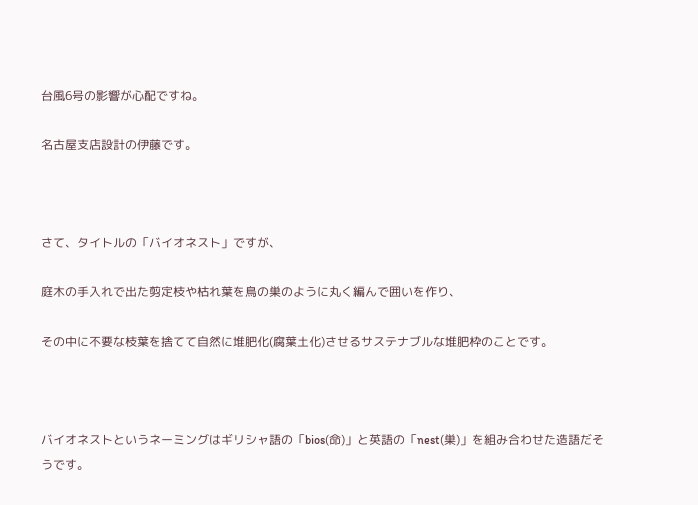台風6号の影響が心配ですね。

名古屋支店設計の伊藤です。



さて、タイトルの「バイオネスト」ですが、

庭木の手入れで出た剪定枝や枯れ葉を鳥の巣のように丸く編んで囲いを作り、

その中に不要な枝葉を捨てて自然に堆肥化(腐葉土化)させるサステナブルな堆肥枠のことです。



バイオネストというネーミングはギリシャ語の「bios(命)」と英語の「nest(巣)」を組み合わせた造語だそうです。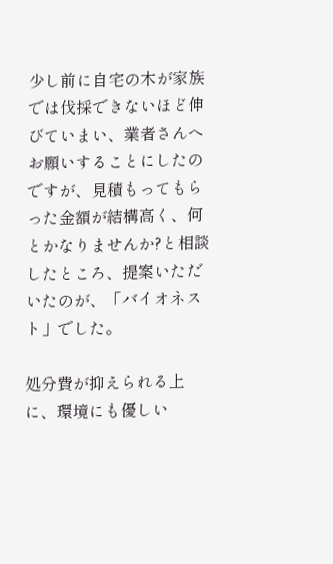少し前に自宅の木が家族では伐採できないほど伸びていまい、業者さんへお願いすることにしたのですが、見積もってもらった金額が結構高く、何とかなりませんか?と相談したところ、提案いただいたのが、「バイオネスト」でした。

処分費が抑えられる上に、環境にも優しい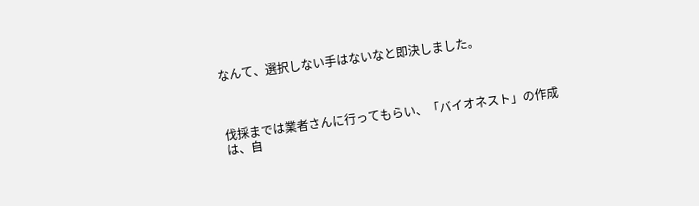なんて、選択しない手はないなと即決しました。



伐採までは業者さんに行ってもらい、「バイオネスト」の作成は、自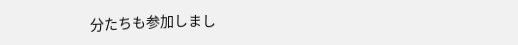分たちも参加しまし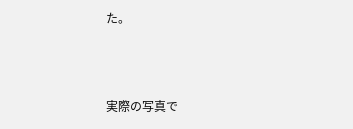た。



実際の写真で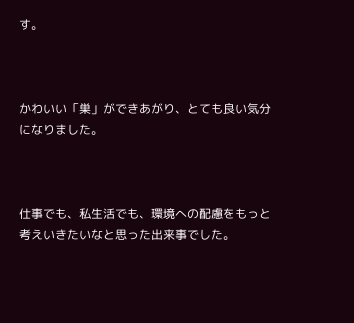す。



かわいい「巣」ができあがり、とても良い気分になりました。



仕事でも、私生活でも、環境への配慮をもっと考えいきたいなと思った出来事でした。